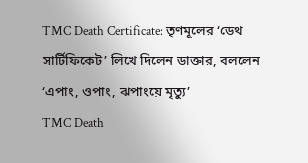TMC Death Certificate: তৃণমূলের ‘ডেথ সার্টিফিকেট’ লিখে দিলেন ডাক্তার, বললেন ‘এপাং, ওপাং, ঝপাংয়ে মৃত্যু’
TMC Death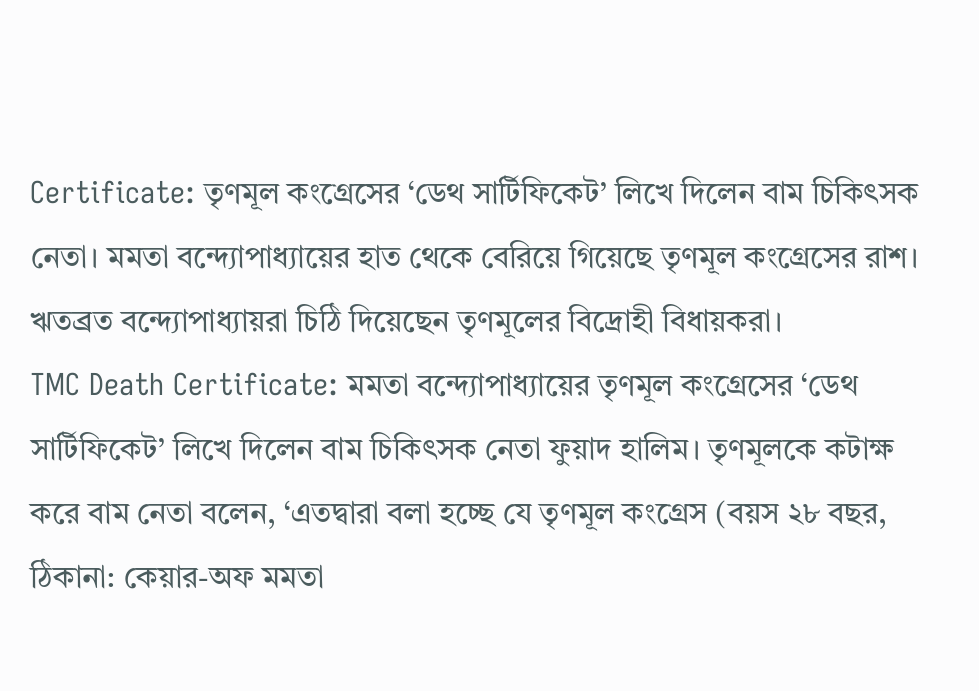Certificate: তৃণমূল কংগ্রেসের ‘ডেথ সার্টিফিকেট’ লিখে দিলেন বাম চিকিৎসক নেতা। মমতা বন্দ্যোপাধ্যায়ের হাত থেকে বেরিয়ে গিয়েছে তৃণমূল কংগ্রেসের রাশ। ঋতব্রত বন্দ্যোপাধ্যায়রা চিঠি দিয়েছেন তৃণমূলের বিদ্রোহী বিধায়করা।
TMC Death Certificate: মমতা বন্দ্যোপাধ্যায়ের তৃণমূল কংগ্রেসের ‘ডেথ সার্টিফিকেট’ লিখে দিলেন বাম চিকিৎসক নেতা ফুয়াদ হালিম। তৃণমূলকে কটাক্ষ করে বাম নেতা বলেন, ‘এতদ্বারা বলা হচ্ছে যে তৃণমূল কংগ্রেস (বয়স ২৮ বছর, ঠিকানা: কেয়ার-অফ মমতা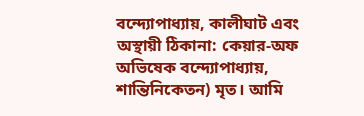বন্দ্যোপাধ্যায়, কালীঘাট এবং অস্থায়ী ঠিকানা: কেয়ার-অফ অভিষেক বন্দ্যোপাধ্যায়, শান্তিনিকেতন) মৃত। আমি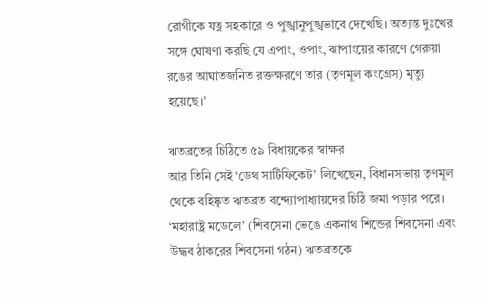রোগীকে যত্ন সহকারে ও পুঙ্খানুপুঙ্খভাবে দেখেছি। অত্যন্ত দুঃখের সঙ্গে ঘোষণা করছি যে এপাং, ওপাং, ঝাপাংয়ের কারণে গেরুয়া রঙের আঘাতজনিত রক্তক্ষরণে তার (তৃণমূল কংগ্রেস) মৃত্যু হয়েছে।’

ঋতব্রতের চিঠিতে ৫৯ বিধায়কের স্বাক্ষর
আর তিনি সেই ‘ডেথ সার্টিফিকেট’ লিখেছেন, বিধানসভায় তৃণমূল থেকে বহিষ্কৃত ঋতব্রত বন্দ্যোপাধ্যায়দের চিঠি জমা পড়ার পরে। ‘মহারাষ্ট্র মডেলে’ (শিবসেনা ভেঙে একনাথ শিন্ডের শিবসেনা এবং উদ্ধব ঠাকরের শিবসেনা গঠন) ঋতব্রতকে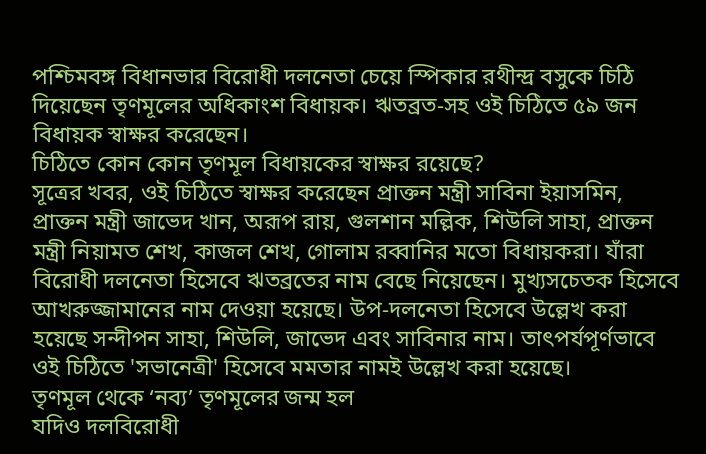পশ্চিমবঙ্গ বিধানভার বিরোধী দলনেতা চেয়ে স্পিকার রথীন্দ্র বসুকে চিঠি দিয়েছেন তৃণমূলের অধিকাংশ বিধায়ক। ঋতব্রত-সহ ওই চিঠিতে ৫৯ জন বিধায়ক স্বাক্ষর করেছেন।
চিঠিতে কোন কোন তৃণমূল বিধায়কের স্বাক্ষর রয়েছে?
সূত্রের খবর, ওই চিঠিতে স্বাক্ষর করেছেন প্রাক্তন মন্ত্রী সাবিনা ইয়াসমিন, প্রাক্তন মন্ত্রী জাভেদ খান, অরূপ রায়, গুলশান মল্লিক, শিউলি সাহা, প্রাক্তন মন্ত্রী নিয়ামত শেখ, কাজল শেখ, গোলাম রব্বানির মতো বিধায়করা। যাঁরা বিরোধী দলনেতা হিসেবে ঋতব্রতের নাম বেছে নিয়েছেন। মুখ্যসচেতক হিসেবে আখরুজ্জামানের নাম দেওয়া হয়েছে। উপ-দলনেতা হিসেবে উল্লেখ করা হয়েছে সন্দীপন সাহা, শিউলি, জাভেদ এবং সাবিনার নাম। তাৎপর্যপূর্ণভাবে ওই চিঠিতে 'সভানেত্রী' হিসেবে মমতার নামই উল্লেখ করা হয়েছে।
তৃণমূল থেকে ‘নব্য’ তৃণমূলের জন্ম হল
যদিও দলবিরোধী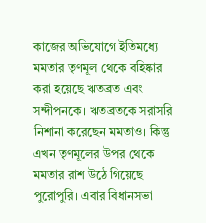কাজের অভিযোগে ইতিমধ্যে মমতার তৃণমূল থেকে বহিষ্কার করা হয়েছে ঋতব্রত এবং সন্দীপনকে। ঋতব্রতকে সরাসরি নিশানা করেছেন মমতাও। কিন্তু এখন তৃণমূলের উপর থেকে মমতার রাশ উঠে গিয়েছে পুরোপুরি। এবার বিধানসভা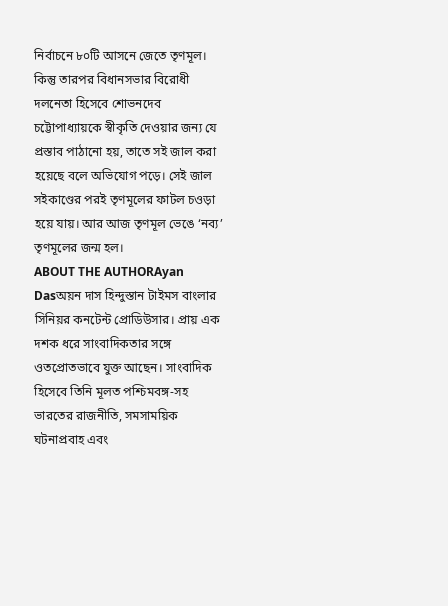নির্বাচনে ৮০টি আসনে জেতে তৃণমূল। কিন্তু তারপর বিধানসভার বিরোধী দলনেতা হিসেবে শোভনদেব চট্টোপাধ্যায়কে স্বীকৃতি দেওয়ার জন্য যে প্রস্তাব পাঠানো হয়, তাতে সই জাল করা হয়েছে বলে অভিযোগ পড়ে। সেই জাল সইকাণ্ডের পরই তৃণমূলের ফাটল চওড়া হয়ে যায়। আর আজ তৃণমূল ভেঙে ‘নব্য’ তৃণমূলের জন্ম হল।
ABOUT THE AUTHORAyan Dasঅয়ন দাস হিন্দুস্তান টাইমস বাংলার সিনিয়র কনটেন্ট প্রোডিউসার। প্রায় এক দশক ধরে সাংবাদিকতার সঙ্গে ওতপ্রোতভাবে যুক্ত আছেন। সাংবাদিক হিসেবে তিনি মূলত পশ্চিমবঙ্গ-সহ ভারতের রাজনীতি, সমসাময়িক ঘটনাপ্রবাহ এবং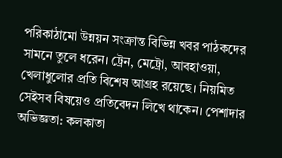পরিকাঠামো উন্নয়ন সংক্রান্ত বিভিন্ন খবর পাঠকদের সামনে তুলে ধরেন। ট্রেন, মেট্রো, আবহাওয়া, খেলাধুলোর প্রতি বিশেষ আগ্রহ রয়েছে। নিয়মিত সেইসব বিষয়েও প্রতিবেদন লিখে থাকেন। পেশাদার অভিজ্ঞতা: কলকাতা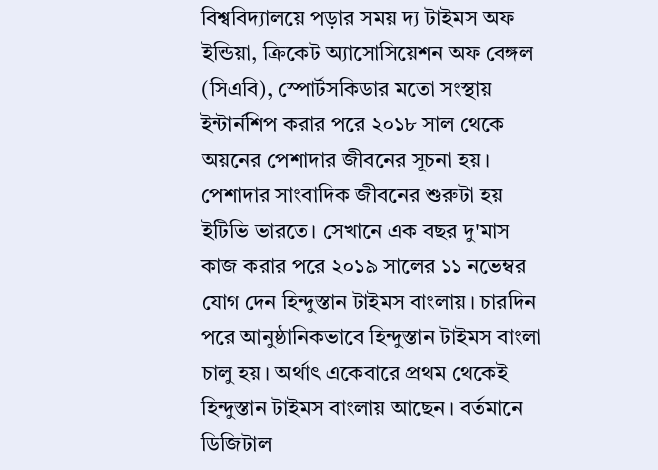বিশ্ববিদ্যালয়ে পড়ার সময় দ্য টাইমস অফ ইন্ডিয়া, ক্রিকেট অ্যাসোসিয়েশন অফ বেঙ্গল (সিএবি), স্পোর্টসকিডার মতো সংস্থায় ইন্টার্নশিপ করার পরে ২০১৮ সাল থেকে অয়নের পেশাদার জীবনের সূচনা হয়। পেশাদার সাংবাদিক জীবনের শুরুটা হয় ইটিভি ভারতে। সেখানে এক বছর দু'মাস কাজ করার পরে ২০১৯ সালের ১১ নভেম্বর যোগ দেন হিন্দুস্তান টাইমস বাংলায়। চারদিন পরে আনুষ্ঠানিকভাবে হিন্দুস্তান টাইমস বাংলা চালু হয়। অর্থাৎ একেবারে প্রথম থেকেই হিন্দুস্তান টাইমস বাংলায় আছেন। বর্তমানে ডিজিটাল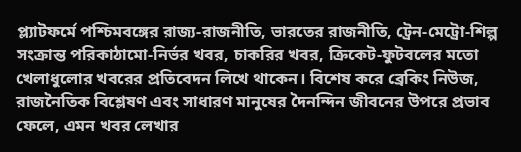প্ল্যাটফর্মে পশ্চিমবঙ্গের রাজ্য-রাজনীতি, ভারতের রাজনীতি, ট্রেন-মেট্রো-শিল্প সংক্রান্ত পরিকাঠামো-নির্ভর খবর, চাকরির খবর, ক্রিকেট-ফুটবলের মতো খেলাধুলোর খবরের প্রতিবেদন লিখে থাকেন। বিশেষ করে ব্রেকিং নিউজ, রাজনৈতিক বিশ্লেষণ এবং সাধারণ মানুষের দৈনন্দিন জীবনের উপরে প্রভাব ফেলে, এমন খবর লেখার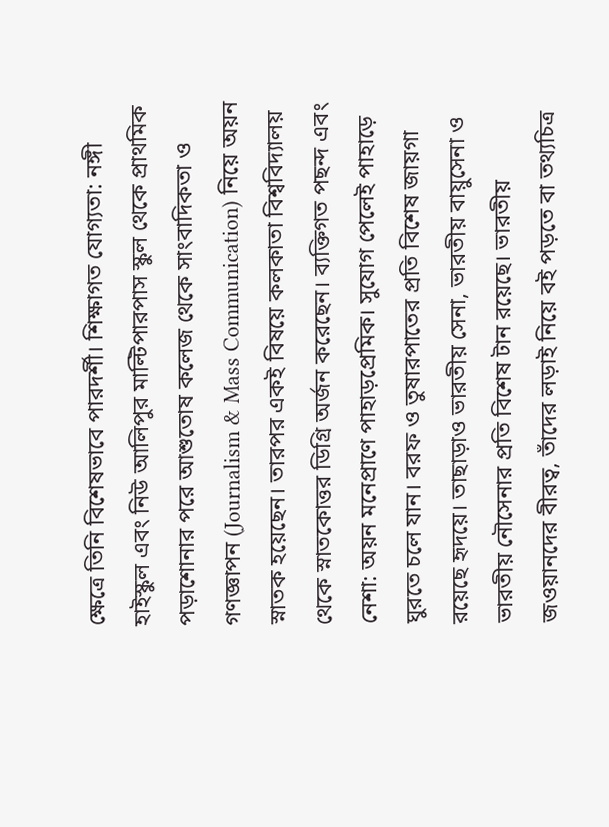ক্ষেত্রে তিনি বিশেষভাবে পারদর্শী। শিক্ষাগত যোগ্যতা: নঙ্গী হাইস্কুল এবং নিউ আলিপুর মাল্টিপারপাস স্কুল থেকে প্রাথমিক পড়াশোনার পরে আশুতোষ কলেজ থেকে সাংবাদিকতা ও গণজ্ঞাপন (Journalism & Mass Communication) নিয়ে অয়ন স্নাতক হয়েছেন। তারপর একই বিষয়ে কলকাতা বিশ্ববিদ্যালয় থেকে স্নাতকোত্তর ডিগ্রি অর্জন করেছেন। ব্যক্তিগত পছন্দ এবং নেশা: অয়ন মনেপ্রাণে পাহাড়প্রেমিক। সুযোগ পেলেই পাহাড়ে ঘুরতে চলে যান। বরফ ও তুষারপাতের প্রতি বিশেষ জায়গা রয়েছে হৃদয়ে। তাছাড়াও ভারতীয় সেনা, ভারতীয় বায়ুসেনা ও ভারতীয় নৌসেনার প্রতি বিশেষ টান রয়েছে। ভারতীয় জওয়ানদের বীরত্ব, তাঁদের লড়াই নিয়ে বই পড়তে বা তথ্যচিত্র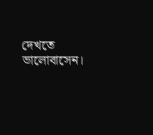দেখতে ভালোবাসেন।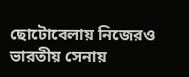ছোটোবেলায় নিজেরও ভারতীয় সেনায়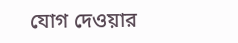যোগ দেওয়ার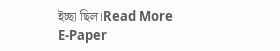ইচ্ছা ছিল।Read More
E-Paper